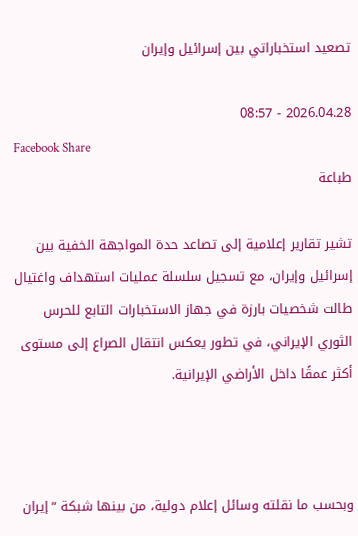تصعيد استخباراتي بين إسرائيل وإيران

2026.04.28 - 08:57
Facebook Share
طباعة

تشير تقارير إعلامية إلى تصاعد حدة المواجهة الخفية بين إسرائيل وإيران، مع تسجيل سلسلة عمليات استهداف واغتيال طالت شخصيات بارزة في جهاز الاستخبارات التابع للحرس الثوري الإيراني، في تطور يعكس انتقال الصراع إلى مستوى أكثر عمقًا داخل الأراضي الإيرانية.



وبحسب ما نقلته وسائل إعلام دولية، من بينها شبكة “إيران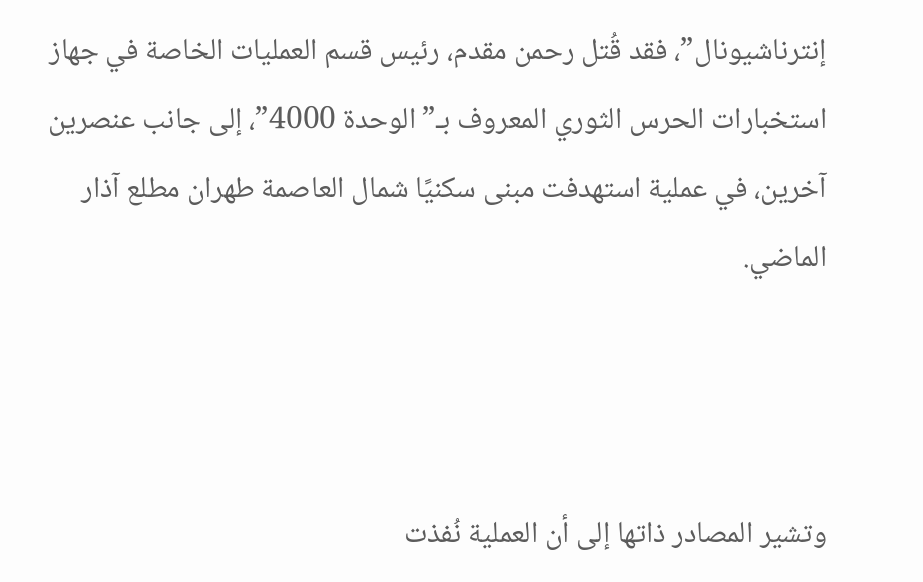إنترناشيونال”، فقد قُتل رحمن مقدم، رئيس قسم العمليات الخاصة في جهاز استخبارات الحرس الثوري المعروف بـ”الوحدة 4000”، إلى جانب عنصرين آخرين، في عملية استهدفت مبنى سكنيًا شمال العاصمة طهران مطلع آذار الماضي.



وتشير المصادر ذاتها إلى أن العملية نُفذت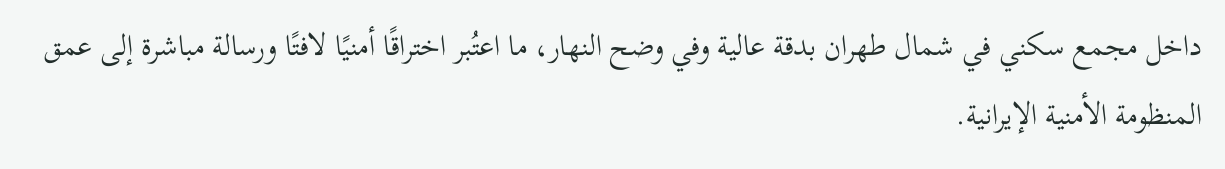داخل مجمع سكني في شمال طهران بدقة عالية وفي وضح النهار، ما اعتُبر اختراقًا أمنيًا لافتًا ورسالة مباشرة إلى عمق المنظومة الأمنية الإيرانية.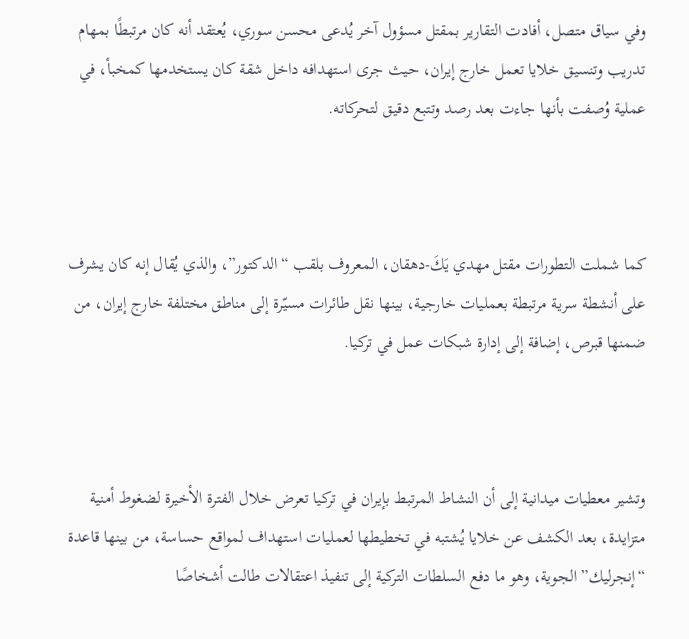وفي سياق متصل، أفادت التقارير بمقتل مسؤول آخر يُدعى محسن سوري، يُعتقد أنه كان مرتبطًا بمهام تدريب وتنسيق خلايا تعمل خارج إيران، حيث جرى استهدافه داخل شقة كان يستخدمها كمخبأ، في عملية وُصفت بأنها جاءت بعد رصد وتتبع دقيق لتحركاته.



كما شملت التطورات مقتل مهدي يَكَ-دهقان، المعروف بلقب “الدكتور”، والذي يُقال إنه كان يشرف على أنشطة سرية مرتبطة بعمليات خارجية، بينها نقل طائرات مسيّرة إلى مناطق مختلفة خارج إيران، من ضمنها قبرص، إضافة إلى إدارة شبكات عمل في تركيا.



وتشير معطيات ميدانية إلى أن النشاط المرتبط بإيران في تركيا تعرض خلال الفترة الأخيرة لضغوط أمنية متزايدة، بعد الكشف عن خلايا يُشتبه في تخطيطها لعمليات استهداف لمواقع حساسة، من بينها قاعدة “إنجرليك” الجوية، وهو ما دفع السلطات التركية إلى تنفيذ اعتقالات طالت أشخاصًا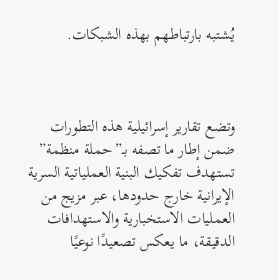يُشتبه بارتباطهم بهذه الشبكات.



وتضع تقارير إسرائيلية هذه التطورات ضمن إطار ما تصفه بـ”حملة منظمة” تستهدف تفكيك البنية العملياتية السرية الإيرانية خارج حدودها، عبر مزيج من العمليات الاستخبارية والاستهدافات الدقيقة، ما يعكس تصعيدًا نوعيًا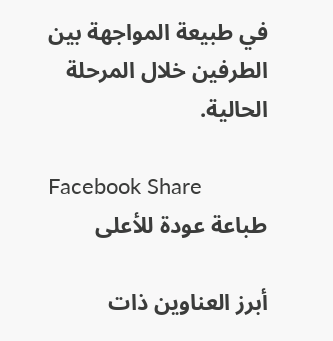في طبيعة المواجهة بين الطرفين خلال المرحلة الحالية.

Facebook Share
طباعة عودة للأعلى

أبرز العناوين ذات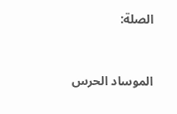الصلة:


الموساد الحرس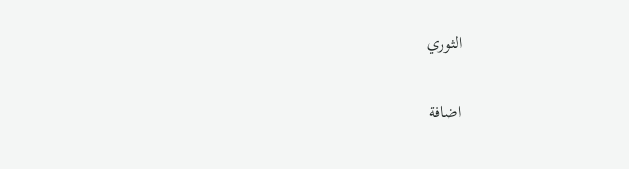الثوري

اضافة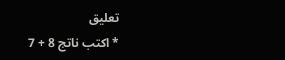تعليق
* اكتب ناتج 8 + 7